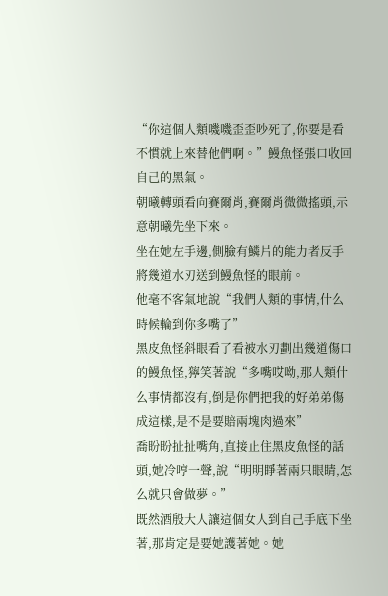“你這個人類嘰嘰歪歪吵死了,你要是看不慣就上來替他們啊。”鰻魚怪張口收回自己的黑氣。
朝曦轉頭看向賽爾肖,賽爾肖微微搖頭,示意朝曦先坐下來。
坐在她左手邊,側臉有鱗片的能力者反手將幾道水刃送到鰻魚怪的眼前。
他毫不客氣地說“我們人類的事情,什么時候輪到你多嘴了”
黑皮魚怪斜眼看了看被水刃劃出幾道傷口的鰻魚怪,獰笑著說“多嘴哎呦,那人類什么事情都沒有,倒是你們把我的好弟弟傷成這樣,是不是要賠兩塊肉過來”
喬盼盼扯扯嘴角,直接止住黑皮魚怪的話頭,她冷哼一聲,說“明明睜著兩只眼睛,怎么就只會做夢。”
既然酒殷大人讓這個女人到自己手底下坐著,那肯定是要她護著她。她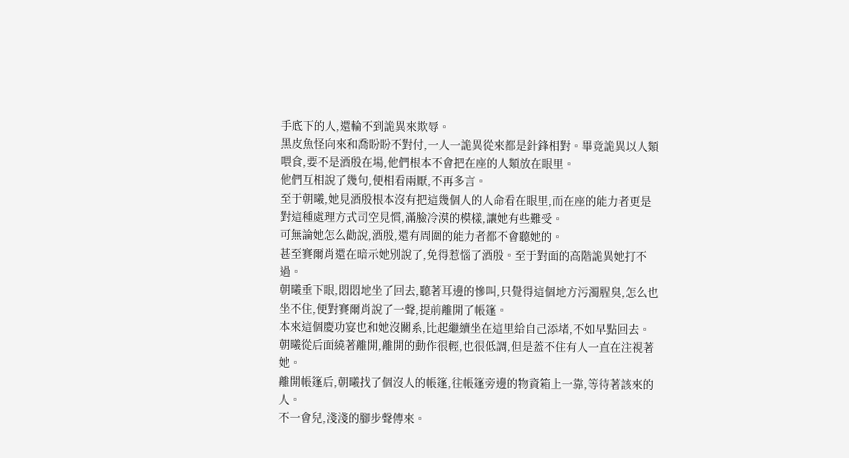手底下的人,還輪不到詭異來欺辱。
黑皮魚怪向來和喬盼盼不對付,一人一詭異從來都是針鋒相對。畢竟詭異以人類喂食,要不是酒殷在場,他們根本不會把在座的人類放在眼里。
他們互相說了幾句,便相看兩厭,不再多言。
至于朝曦,她見酒殷根本沒有把這幾個人的人命看在眼里,而在座的能力者更是對這種處理方式司空見慣,滿臉冷漠的模樣,讓她有些難受。
可無論她怎么勸說,酒殷,還有周圍的能力者都不會聽她的。
甚至賽爾肖還在暗示她別說了,免得惹惱了酒殷。至于對面的高階詭異她打不過。
朝曦垂下眼,悶悶地坐了回去,聽著耳邊的慘叫,只覺得這個地方污濁腥臭,怎么也坐不住,便對賽爾肖說了一聲,提前離開了帳篷。
本來這個慶功宴也和她沒關系,比起繼續坐在這里給自己添堵,不如早點回去。
朝曦從后面繞著離開,離開的動作很輕,也很低調,但是蓋不住有人一直在注視著她。
離開帳篷后,朝曦找了個沒人的帳篷,往帳篷旁邊的物資箱上一靠,等待著該來的人。
不一會兒,淺淺的腳步聲傳來。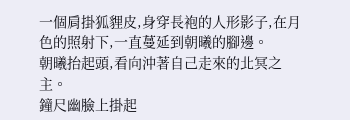一個肩掛狐貍皮,身穿長袍的人形影子,在月色的照射下,一直蔓延到朝曦的腳邊。
朝曦抬起頭,看向沖著自己走來的北冥之主。
鐘尺幽臉上掛起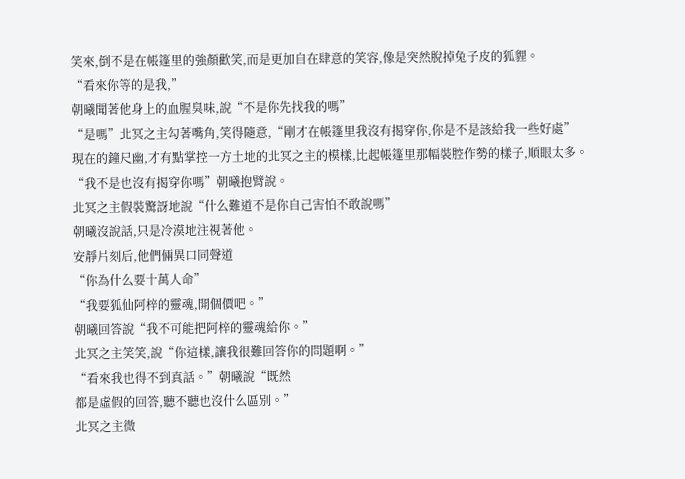笑來,倒不是在帳篷里的強顏歡笑,而是更加自在肆意的笑容,像是突然脫掉兔子皮的狐貍。
“看來你等的是我,”
朝曦聞著他身上的血腥臭味,說“不是你先找我的嗎”
“是嗎”北冥之主勾著嘴角,笑得隨意,“剛才在帳篷里我沒有揭穿你,你是不是該給我一些好處”
現在的鐘尺幽,才有點掌控一方土地的北冥之主的模樣,比起帳篷里那幅裝腔作勢的樣子,順眼太多。
“我不是也沒有揭穿你嗎”朝曦抱臂說。
北冥之主假裝驚訝地說“什么難道不是你自己害怕不敢說嗎”
朝曦沒說話,只是冷漠地注視著他。
安靜片刻后,他們倆異口同聲道
“你為什么要十萬人命”
“我要狐仙阿梓的靈魂,開個價吧。”
朝曦回答說“我不可能把阿梓的靈魂給你。”
北冥之主笑笑,說“你這樣,讓我很難回答你的問題啊。”
“看來我也得不到真話。”朝曦說“既然
都是虛假的回答,聽不聽也沒什么區別。”
北冥之主微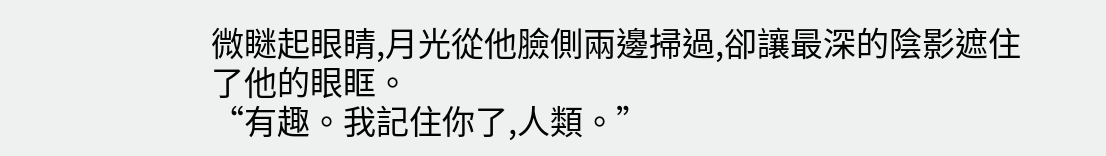微瞇起眼睛,月光從他臉側兩邊掃過,卻讓最深的陰影遮住了他的眼眶。
“有趣。我記住你了,人類。”